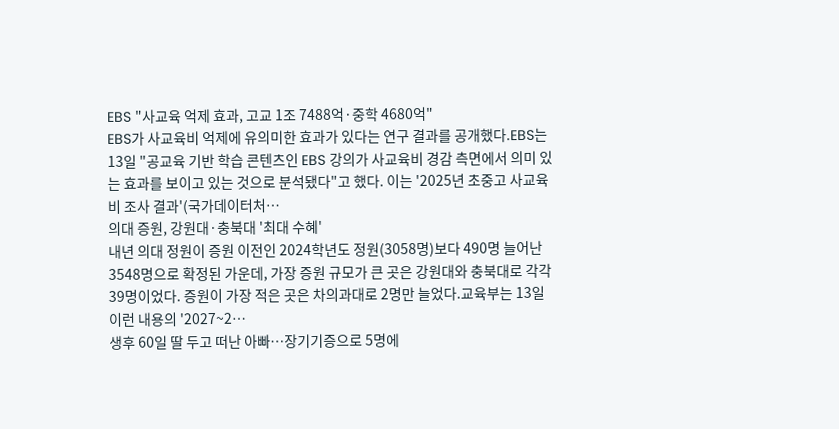EBS "사교육 억제 효과, 고교 1조 7488억·중학 4680억"
EBS가 사교육비 억제에 유의미한 효과가 있다는 연구 결과를 공개했다.EBS는 13일 "공교육 기반 학습 콘텐츠인 EBS 강의가 사교육비 경감 측면에서 의미 있는 효과를 보이고 있는 것으로 분석됐다"고 했다. 이는 '2025년 초중고 사교육비 조사 결과'(국가데이터처…
의대 증원, 강원대·충북대 '최대 수혜'
내년 의대 정원이 증원 이전인 2024학년도 정원(3058명)보다 490명 늘어난 3548명으로 확정된 가운데, 가장 증원 규모가 큰 곳은 강원대와 충북대로 각각 39명이었다. 증원이 가장 적은 곳은 차의과대로 2명만 늘었다.교육부는 13일 이런 내용의 '2027~2…
생후 60일 딸 두고 떠난 아빠…장기기증으로 5명에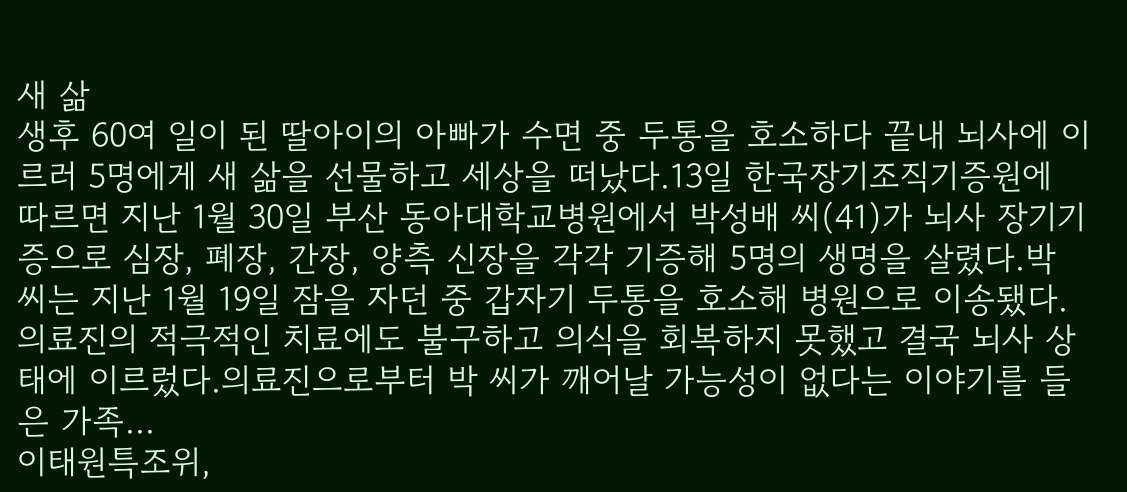새 삶
생후 60여 일이 된 딸아이의 아빠가 수면 중 두통을 호소하다 끝내 뇌사에 이르러 5명에게 새 삶을 선물하고 세상을 떠났다.13일 한국장기조직기증원에 따르면 지난 1월 30일 부산 동아대학교병원에서 박성배 씨(41)가 뇌사 장기기증으로 심장, 폐장, 간장, 양측 신장을 각각 기증해 5명의 생명을 살렸다.박 씨는 지난 1월 19일 잠을 자던 중 갑자기 두통을 호소해 병원으로 이송됐다. 의료진의 적극적인 치료에도 불구하고 의식을 회복하지 못했고 결국 뇌사 상태에 이르렀다.의료진으로부터 박 씨가 깨어날 가능성이 없다는 이야기를 들은 가족...
이태원특조위,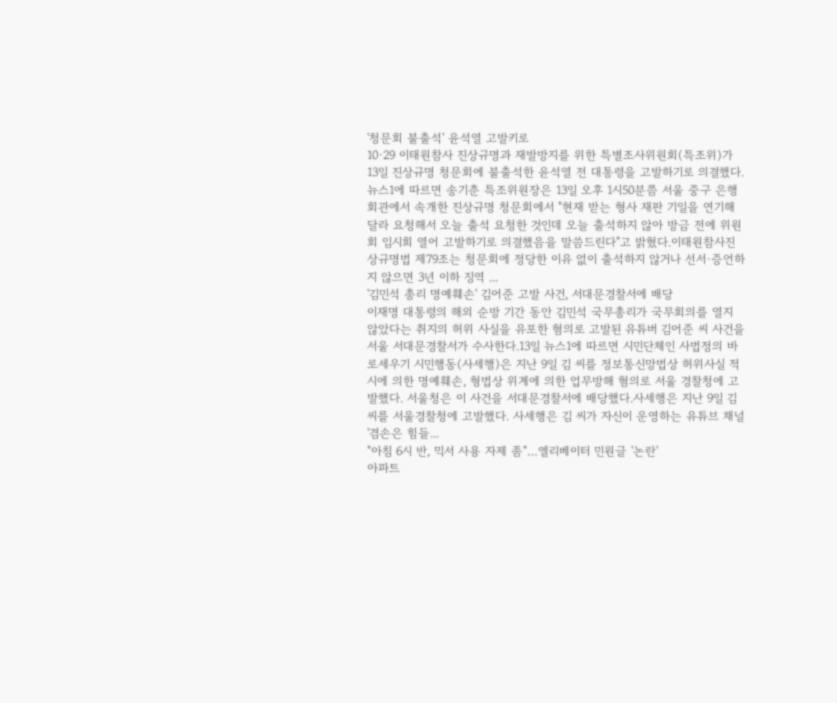'청문회 불출석' 윤석열 고발키로
10·29 이태원참사 진상규명과 재발방지를 위한 특별조사위원회(특조위)가 13일 진상규명 청문회에 불출석한 윤석열 전 대통령을 고발하기로 의결했다.뉴스1에 따르면 송기춘 특조위원장은 13일 오후 1시50분쯤 서울 중구 은행회관에서 속개한 진상규명 청문회에서 "현재 받는 형사 재판 기일을 연기해달라 요청해서 오늘 출석 요청한 것인데 오늘 출석하지 않아 방금 전에 위원회 임시회 열어 고발하기로 의결했음을 말씀드린다"고 밝혔다.이태원참사진상규명법 제79조는 청문회에 정당한 이유 없이 출석하지 않거나 선서·증언하지 않으면 3년 이하 징역 ...
'김민석 총리 명예훼손' 김어준 고발 사건, 서대문경찰서에 배당
이재명 대통령의 해외 순방 기간 동안 김민석 국무총리가 국무회의를 열지 않았다는 취지의 허위 사실을 유포한 혐의로 고발된 유튜버 김어준 씨 사건을 서울 서대문경찰서가 수사한다.13일 뉴스1에 따르면 시민단체인 사법정의 바로세우기 시민행동(사세행)은 지난 9일 김 씨를 정보통신망법상 허위사실 적시에 의한 명예훼손, 형법상 위계에 의한 업무방해 혐의로 서울 경찰청에 고발했다. 서울청은 이 사건을 서대문경찰서에 배당했다.사세행은 지난 9일 김 씨를 서울경찰청에 고발했다. 사세행은 김 씨가 자신이 운영하는 유튜브 채널 '겸손은 힘들...
"아침 6시 반, 믹서 사용 자제 좀"…엘리베이터 민원글 '논란'
아파트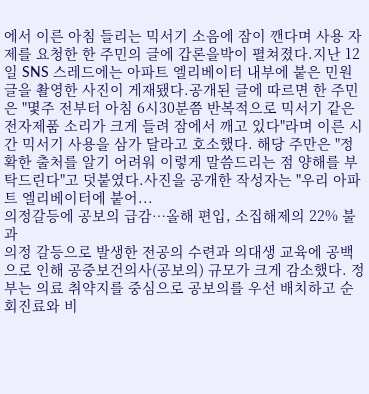에서 이른 아침 들리는 믹서기 소음에 잠이 깬다며 사용 자제를 요청한 한 주민의 글에 갑론을박이 펼쳐졌다.지난 12일 SNS 스레드에는 아파트 엘리베이터 내부에 붙은 민원 글을 촬영한 사진이 게재됐다.공개된 글에 따르면 한 주민은 "몇주 전부터 아침 6시30분쯤 반복적으로 믹서기 같은 전자제품 소리가 크게 들려 잠에서 깨고 있다"라며 이른 시간 믹서기 사용을 삼가 달라고 호소했다. 해당 주만은 "정확한 출처를 알기 어려워 이렇게 말씀드리는 점 양해를 부탁드린다"고 덧붙였다.사진을 공개한 작성자는 "우리 아파트 엘리베이터에 붙어...
의정갈등에 공보의 급감…올해 편입, 소집해제의 22% 불과
의정 갈등으로 발생한 전공의 수련과 의대생 교육에 공백으로 인해 공중보건의사(공보의) 규모가 크게 감소했다. 정부는 의료 취약지를 중심으로 공보의를 우선 배치하고 순회진료와 비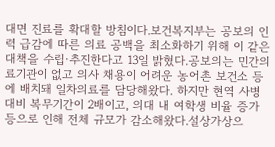대면 진료를 확대할 방침이다.보건복지부는 공보의 인력 급감에 따른 의료 공백을 최소화하기 위해 이 같은 대책을 수립·추진한다고 13일 밝혔다.공보의는 민간의료기관이 없고 의사 채용이 어려운 농어촌 보건소 등에 배치돼 일차의료를 담당해왔다. 하지만 현역 사병 대비 복무기간이 2배이고, 의대 내 여학생 비율 증가 등으로 인해 전체 규모가 감소해왔다.설상가상으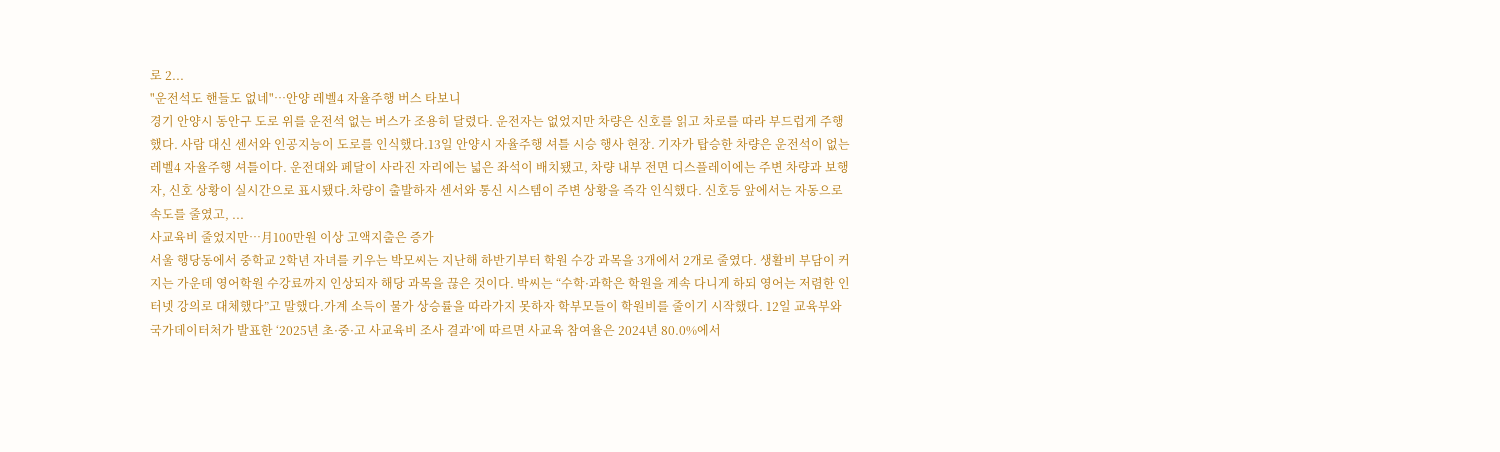로 2...
"운전석도 핸들도 없네"…안양 레벨4 자율주행 버스 타보니
경기 안양시 동안구 도로 위를 운전석 없는 버스가 조용히 달렸다. 운전자는 없었지만 차량은 신호를 읽고 차로를 따라 부드럽게 주행했다. 사람 대신 센서와 인공지능이 도로를 인식했다.13일 안양시 자율주행 셔틀 시승 행사 현장. 기자가 탑승한 차량은 운전석이 없는 레벨4 자율주행 셔틀이다. 운전대와 페달이 사라진 자리에는 넓은 좌석이 배치됐고, 차량 내부 전면 디스플레이에는 주변 차량과 보행자, 신호 상황이 실시간으로 표시됐다.차량이 출발하자 센서와 통신 시스템이 주변 상황을 즉각 인식했다. 신호등 앞에서는 자동으로 속도를 줄였고, ...
사교육비 줄었지만…月100만원 이상 고액지출은 증가
서울 행당동에서 중학교 2학년 자녀를 키우는 박모씨는 지난해 하반기부터 학원 수강 과목을 3개에서 2개로 줄였다. 생활비 부담이 커지는 가운데 영어학원 수강료까지 인상되자 해당 과목을 끊은 것이다. 박씨는 “수학·과학은 학원을 계속 다니게 하되 영어는 저렴한 인터넷 강의로 대체했다”고 말했다.가계 소득이 물가 상승률을 따라가지 못하자 학부모들이 학원비를 줄이기 시작했다. 12일 교육부와 국가데이터처가 발표한 ‘2025년 초·중·고 사교육비 조사 결과’에 따르면 사교육 참여율은 2024년 80.0%에서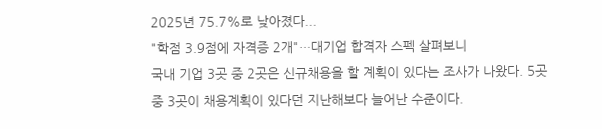2025년 75.7%로 낮아졌다...
"학점 3.9점에 자격증 2개"…대기업 합격자 스펙 살펴보니
국내 기업 3곳 중 2곳은 신규채용을 할 계획이 있다는 조사가 나왔다. 5곳 중 3곳이 채용계획이 있다던 지난해보다 늘어난 수준이다.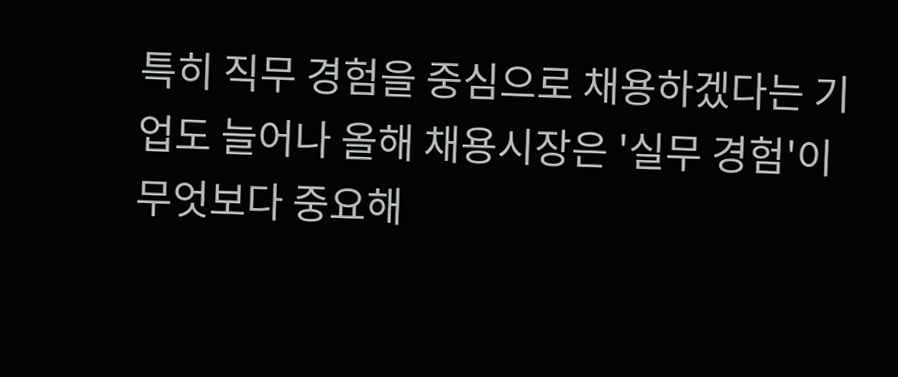특히 직무 경험을 중심으로 채용하겠다는 기업도 늘어나 올해 채용시장은 '실무 경험'이 무엇보다 중요해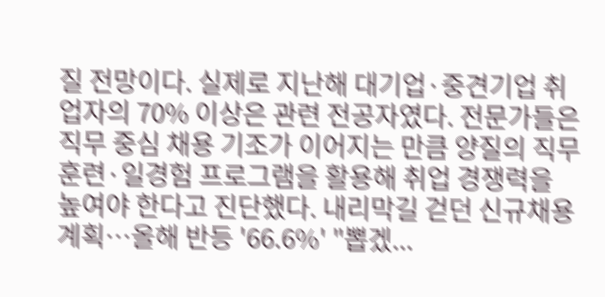질 전망이다. 실제로 지난해 대기업·중견기업 취업자의 70% 이상은 관련 전공자였다. 전문가들은 직무 중심 채용 기조가 이어지는 만큼 양질의 직무훈련·일경험 프로그램을 활용해 취업 경쟁력을 높여야 한다고 진단했다. 내리막길 걷던 신규채용 계획…올해 반등 '66.6%' "뽑겠...